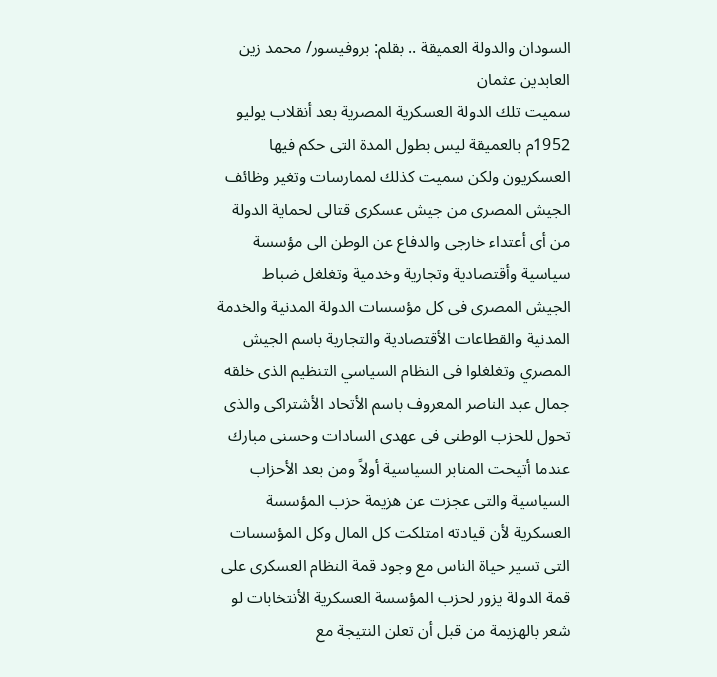السودان والدولة العميقة .. بقلم: بروفيسور/ محمد زين العابدين عثمان
سميت تلك الدولة العسكرية المصرية بعد أنقلاب يوليو 1952م بالعميقة ليس بطول المدة التى حكم فيها العسكريون ولكن سميت كذلك لممارسات وتغير وظائف الجيش المصرى من جيش عسكرى قتالى لحماية الدولة من أى أعتداء خارجى والدفاع عن الوطن الى مؤسسة سياسية وأقتصادية وتجارية وخدمية وتغلغل ضباط الجيش المصرى فى كل مؤسسات الدولة المدنية والخدمة المدنية والقطاعات الأقتصادية والتجارية باسم الجيش المصري وتغلغلوا فى النظام السياسي التنظيم الذى خلقه جمال عبد الناصر المعروف باسم الأتحاد الأشتراكى والذى تحول للحزب الوطنى فى عهدى السادات وحسنى مبارك عندما أتيحت المنابر السياسية أولاً ومن بعد الأحزاب السياسية والتى عجزت عن هزيمة حزب المؤسسة العسكرية لأن قيادته امتلكت كل المال وكل المؤسسات التى تسير حياة الناس مع وجود قمة النظام العسكرى على قمة الدولة يزور لحزب المؤسسة العسكرية الأنتخابات لو شعر بالهزيمة من قبل أن تعلن النتيجة مع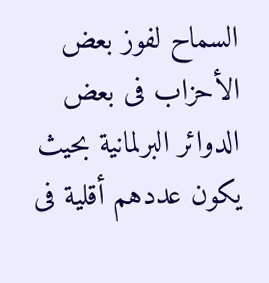السماح لفوز بعض الأحزاب فى بعض الدوائر البرلمانية بحيث يكون عددهم أقلية فى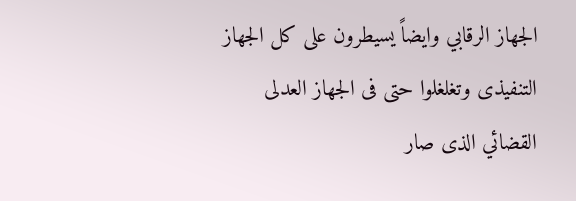الجهاز الرقابي وايضاً يسيطرون على كل الجهاز التنفيذى وتغلغلوا حتى فى الجهاز العدلى القضائي الذى صار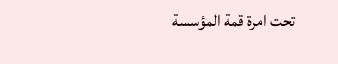تحت امرة قمة المؤسسة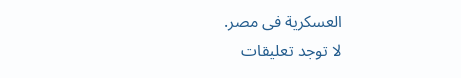العسكرية فى مصر.
لا توجد تعليقات